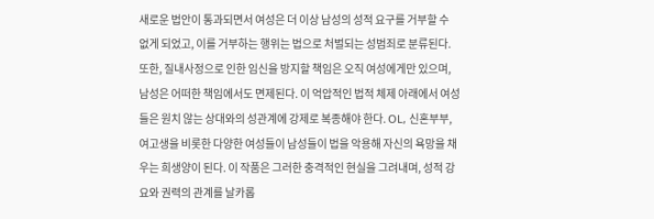새로운 법안이 통과되면서 여성은 더 이상 남성의 성적 요구를 거부할 수 없게 되었고, 이를 거부하는 행위는 법으로 처벌되는 성범죄로 분류된다. 또한, 질내사정으로 인한 임신을 방지할 책임은 오직 여성에게만 있으며, 남성은 어떠한 책임에서도 면제된다. 이 억압적인 법적 체제 아래에서 여성들은 원치 않는 상대와의 성관계에 강제로 복종해야 한다. OL, 신혼부부, 여고생을 비롯한 다양한 여성들이 남성들이 법을 악용해 자신의 욕망을 채우는 희생양이 된다. 이 작품은 그러한 충격적인 현실을 그려내며, 성적 강요와 권력의 관계를 날카롭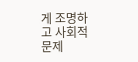게 조명하고 사회적 문제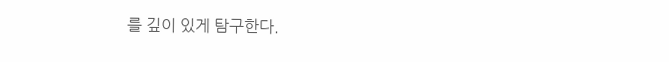를 깊이 있게 탐구한다.